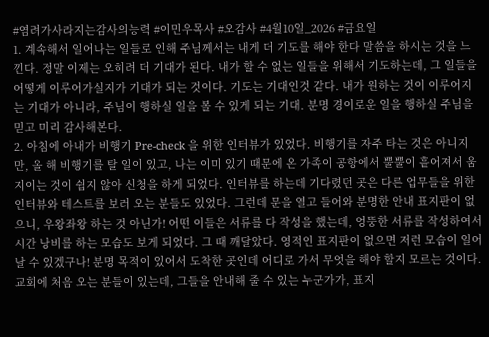#염려가사라지는감사의능력 #이민우목사 #오감사 #4월10일_2026 #금요일
1. 계속해서 일어나는 일들로 인해 주님께서는 내게 더 기도를 해야 한다 말씀을 하시는 것을 느낀다. 정말 이제는 오히려 더 기대가 된다. 내가 할 수 없는 일들을 위해서 기도하는데, 그 일들을 어떻게 이루어가실지가 기대가 되는 것이다. 기도는 기대인것 같다. 내가 원하는 것이 이루어지는 기대가 아니라, 주님이 행하실 일을 볼 수 있게 되는 기대. 분명 경이로운 일을 행하실 주님을 믿고 미리 감사해본다.
2. 아침에 아내가 비행기 Pre-check 을 위한 인터뷰가 있었다. 비행기를 자주 타는 것은 아니지만, 올 해 비행기를 탈 일이 있고, 나는 이미 있기 때문에 온 가족이 공항에서 뿔뿔이 흩어져서 움지이는 것이 쉽지 않아 신청을 하게 되었다. 인터뷰를 하는데 기다렸던 곳은 다른 업무들을 위한 인터뷰와 테스트를 보러 오는 분들도 있었다. 그런데 문을 열고 들어와 분명한 안내 표지판이 없으니, 우왕좌왕 하는 것 아닌가! 어떤 이들은 서류를 다 작성을 했는데, 엉뚱한 서류를 작성하여서 시간 낭비를 하는 모습도 보게 되었다. 그 때 깨달았다. 영적인 표지판이 없으면 저런 모습이 일어날 수 있겠구나! 분명 목적이 있어서 도착한 곳인데 어디로 가서 무엇을 해야 할지 모르는 것이다. 교회에 처음 오는 분들이 있는데, 그들을 안내해 줄 수 있는 누군가가, 표지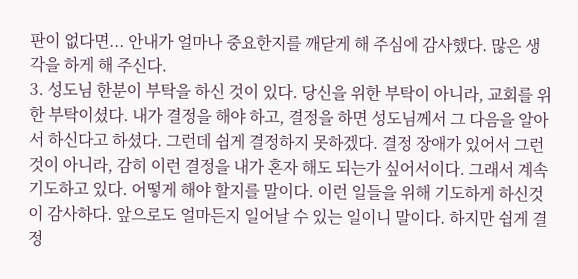판이 없다면... 안내가 얼마나 중요한지를 깨닫게 해 주심에 감사했다. 많은 생각을 하게 해 주신다.
3. 성도님 한분이 부탁을 하신 것이 있다. 당신을 위한 부탁이 아니라, 교회를 위한 부탁이셨다. 내가 결정을 해야 하고, 결정을 하면 성도님께서 그 다음을 알아서 하신다고 하셨다. 그런데 쉽게 결정하지 못하겠다. 결정 장애가 있어서 그런것이 아니라, 감히 이런 결정을 내가 혼자 해도 되는가 싶어서이다. 그래서 계속 기도하고 있다. 어떻게 해야 할지를 말이다. 이런 일들을 위해 기도하게 하신것이 감사하다. 앞으로도 얼마든지 일어날 수 있는 일이니 말이다. 하지만 쉽게 결정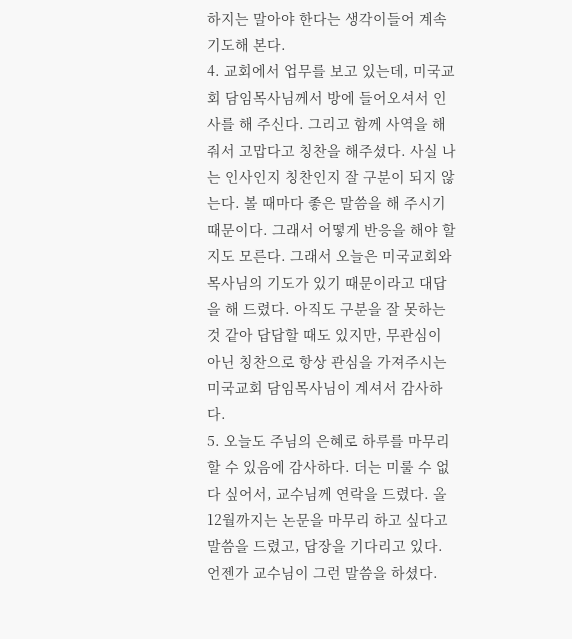하지는 말아야 한다는 생각이들어 계속기도해 본다.
4. 교회에서 업무를 보고 있는데, 미국교회 담임목사님께서 방에 들어오셔서 인사를 해 주신다. 그리고 함께 사역을 해줘서 고맙다고 칭찬을 해주셨다. 사실 나는 인사인지 칭찬인지 잘 구분이 되지 않는다. 볼 때마다 좋은 말씀을 해 주시기 때문이다. 그래서 어떻게 반응을 해야 할지도 모른다. 그래서 오늘은 미국교회와 목사님의 기도가 있기 때문이라고 대답을 해 드렸다. 아직도 구분을 잘 못하는것 같아 답답할 때도 있지만, 무관심이 아닌 칭찬으로 항상 관심을 가져주시는 미국교회 담임목사님이 계셔서 감사하다.
5. 오늘도 주님의 은혜로 하루를 마무리 할 수 있음에 감사하다. 더는 미룰 수 없다 싶어서, 교수님께 연락을 드렸다. 올 12월까지는 논문을 마무리 하고 싶다고 말씀을 드렸고, 답장을 기다리고 있다. 언젠가 교수님이 그런 말씀을 하셨다.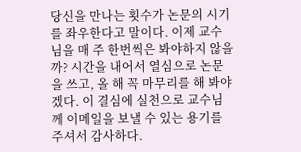당신을 만나는 횟수가 논문의 시기를 좌우한다고 말이다. 이제 교수님을 매 주 한번씩은 봐야하지 않을까? 시간을 내어서 열심으로 논문을 쓰고, 올 해 꼭 마무리를 해 봐야겠다. 이 결심에 실천으로 교수님께 이메일을 보낼 수 있는 용기를 주셔서 감사하다.